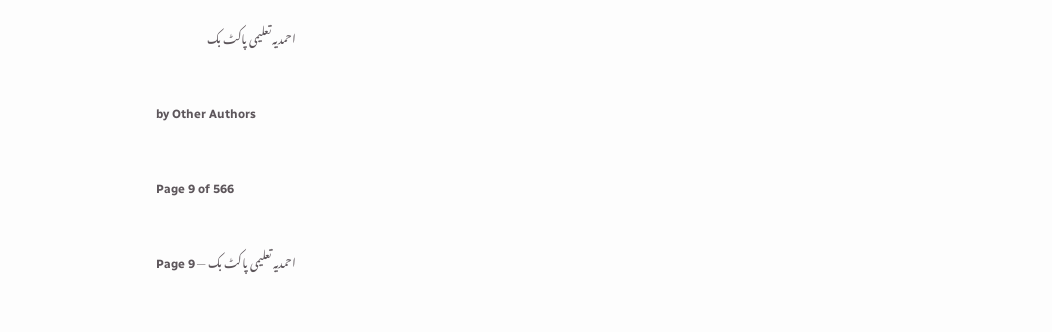احمدیہ تعلیمی پاکٹ بک

by Other Authors

Page 9 of 566

احمدیہ تعلیمی پاکٹ بک — Page 9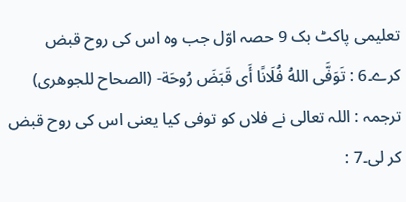تعلیمی پاکٹ بک 9 حصہ اوّل جب وہ اس کی روح قبض کرے۔6 : تَوَفَّى اللهُ فُلَانًا أَى قَبَضَ رُوحَة- (الصحاح للجوهرى) ترجمہ : اللہ تعالی نے فلاں کو توفی کیا یعنی اس کی روح قبض کر لی۔7 :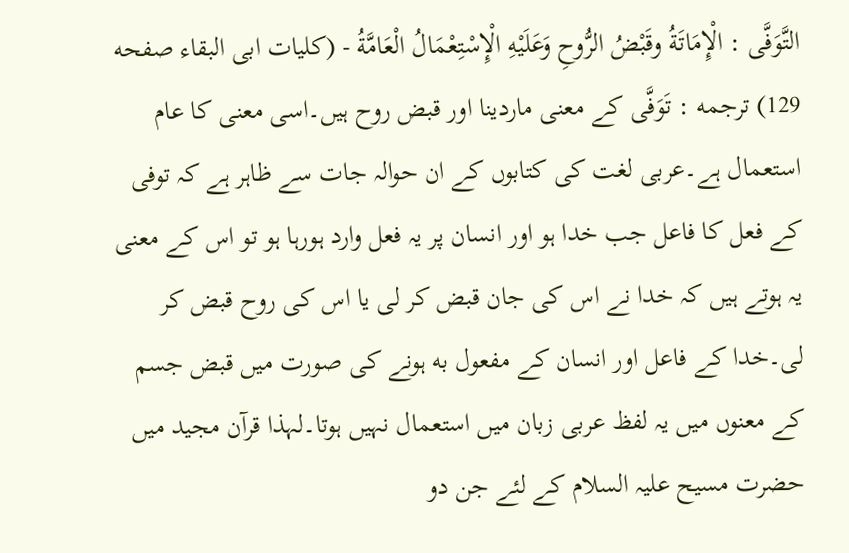التَّوَفَّى : الْإِمَاتَةُ وقَبْضُ الرُّوحِ وَعَلَيْهِ الْإِسْتِعْمَالُ الْعَامَّةُ - (کلیات ابى البقاء صفحه 129) ترجمه : تَوَفَّی کے معنی ماردینا اور قبض روح ہیں۔اسی معنی کا عام استعمال ہے۔عربی لغت کی کتابوں کے ان حوالہ جات سے ظاہر ہے کہ توفی کے فعل کا فاعل جب خدا ہو اور انسان پر یہ فعل وارد ہورہا ہو تو اس کے معنی یہ ہوتے ہیں کہ خدا نے اس کی جان قبض کر لی یا اس کی روح قبض کر لی۔خدا کے فاعل اور انسان کے مفعول به ہونے کی صورت میں قبض جسم کے معنوں میں یہ لفظ عربی زبان میں استعمال نہیں ہوتا۔لہذا قرآن مجید میں حضرت مسیح علیہ السلام کے لئے جن دو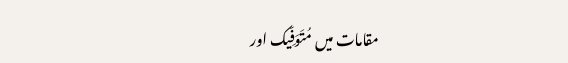مقامات میں مُتَوَفِّیک اور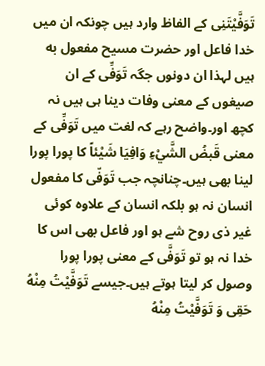تَوَفَّيْتَنِی کے الفاظ وارد ہیں چونکہ ان میں خدا فاعل اور حضرت مسیح مفعول به ہیں لہذا ان دونوں جگہ تَوَفِّی کے ان صیغوں کے معنی وفات دینا ہی ہیں نہ کچھ اور۔واضح رہے کہ لغت میں تَوَفِّی کے معنی قَبضُ الشَّيْءِ وَافِيَا شَيْئاً کا پورا پورا لینا بھی ہیں۔چنانچہ جب تَوَفّی کا مفعول انسان نہ ہو بلکہ انسان کے علاوہ کوئی غیر ذی روح شے ہو اور فاعل بھی اس کا خدا نہ ہو تو تَوَفَّی کے معنی پورا پورا وصول کر لیتا ہوتے ہیں۔جیسے تَوَفَّيْتُ مِنْهُ حَقِی وَ تَوَفَّيْتُ مِنْهُ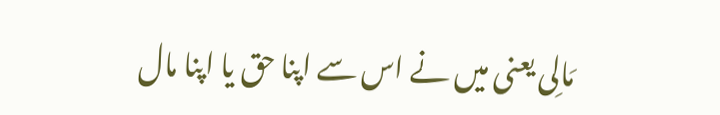مَالِی یعنی میں نے اس سے اپنا حق یا اپنا مال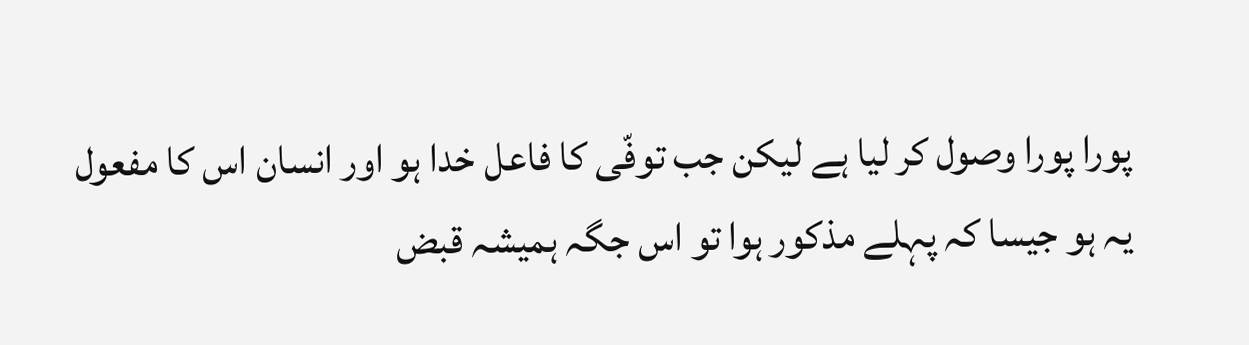پورا پورا وصول کر لیا ہے لیکن جب توفّی کا فاعل خدا ہو اور انسان اس کا مفعول یہ ہو جیسا کہ پہلے مذکور ہوا تو اس جگہ ہمیشہ قبض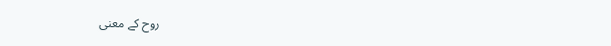روح کے معنی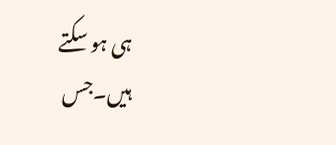ہی ہو سکتے ہیں۔جس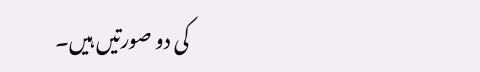کی دو صورتیں ہیں۔